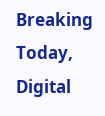Breaking Today, Digital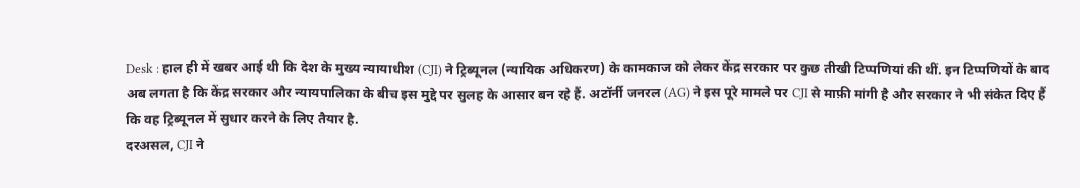Desk : हाल ही में खबर आई थी कि देश के मुख्य न्यायाधीश (CJI) ने ट्रिब्यूनल (न्यायिक अधिकरण) के कामकाज को लेकर केंद्र सरकार पर कुछ तीखी टिप्पणियां की थीं. इन टिप्पणियों के बाद अब लगता है कि केंद्र सरकार और न्यायपालिका के बीच इस मुद्दे पर सुलह के आसार बन रहे हैं. अटॉर्नी जनरल (AG) ने इस पूरे मामले पर CJI से माफ़ी मांगी है और सरकार ने भी संकेत दिए हैं कि वह ट्रिब्यूनल में सुधार करने के लिए तैयार है.
दरअसल, CJI ने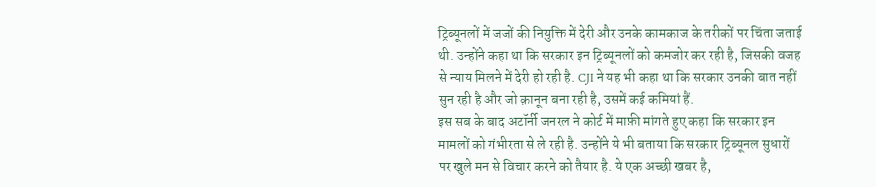ट्रिब्यूनलों में जजों की नियुक्ति में देरी और उनके कामकाज के तरीकों पर चिंता जताई थी. उन्होंने कहा था कि सरकार इन ट्रिब्यूनलों को कमजोर कर रही है, जिसकी वजह से न्याय मिलने में देरी हो रही है. CJI ने यह भी कहा था कि सरकार उनकी बात नहीं सुन रही है और जो क़ानून बना रही है, उसमें कई कमियां हैं.
इस सब के बाद अटॉर्नी जनरल ने कोर्ट में माफ़ी मांगते हुए कहा कि सरकार इन मामलों को गंभीरता से ले रही है. उन्होंने ये भी बताया कि सरकार ट्रिब्यूनल सुधारों पर खुले मन से विचार करने को तैयार है. ये एक अच्छी खबर है,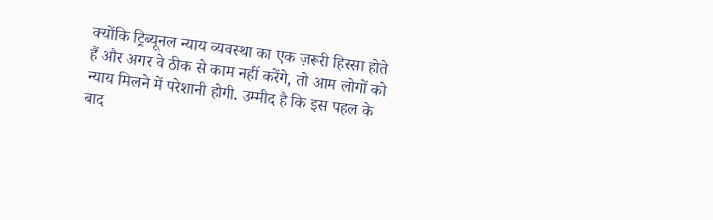क्योंकि ट्रिब्यूनल न्याय व्यवस्था का एक ज़रूरी हिस्सा होते हैं और अगर वे ठीक से काम नहीं करेंगे, तो आम लोगों को न्याय मिलने में परेशानी होगी. उम्मीद है कि इस पहल के बाद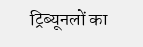ट्रिब्यूनलों का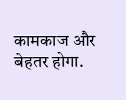कामकाज और बेहतर होगा.